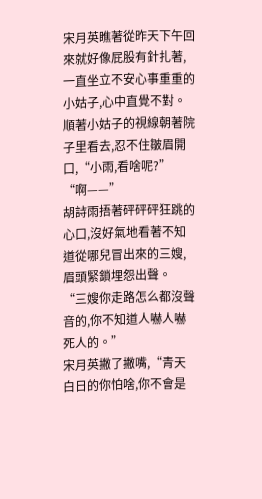宋月英瞧著從昨天下午回來就好像屁股有針扎著,一直坐立不安心事重重的小姑子,心中直覺不對。
順著小姑子的視線朝著院子里看去,忍不住皺眉開口,“小雨,看啥呢?”
“啊——”
胡詩雨捂著砰砰砰狂跳的心口,沒好氣地看著不知道從哪兒冒出來的三嫂,眉頭緊鎖埋怨出聲。
“三嫂你走路怎么都沒聲音的,你不知道人嚇人嚇死人的。”
宋月英撇了撇嘴,“青天白日的你怕啥,你不會是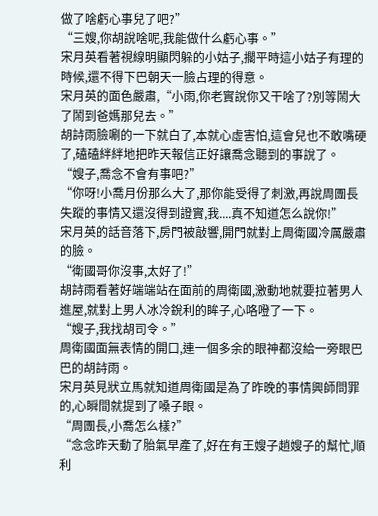做了啥虧心事兒了吧?”
“三嫂,你胡說啥呢,我能做什么虧心事。”
宋月英看著視線明顯閃躲的小姑子,擱平時這小姑子有理的時候,還不得下巴朝天一臉占理的得意。
宋月英的面色嚴肅,“小雨,你老實說你又干啥了?別等鬧大了鬧到爸媽那兒去。”
胡詩雨臉唰的一下就白了,本就心虛害怕,這會兒也不敢嘴硬了,磕磕絆絆地把昨天報信正好讓喬念聽到的事說了。
“嫂子,喬念不會有事吧?”
“你呀!小喬月份那么大了,那你能受得了刺激,再說周團長失蹤的事情又還沒得到證實,我....真不知道怎么說你!”
宋月英的話音落下,房門被敲響,開門就對上周衛國冷厲嚴肅的臉。
“衛國哥你沒事,太好了!”
胡詩雨看著好端端站在面前的周衛國,激動地就要拉著男人進屋,就對上男人冰冷銳利的眸子,心咯噔了一下。
“嫂子,我找胡司令。”
周衛國面無表情的開口,連一個多余的眼神都沒給一旁眼巴巴的胡詩雨。
宋月英見狀立馬就知道周衛國是為了昨晚的事情興師問罪的,心瞬間就提到了嗓子眼。
“周團長,小喬怎么樣?”
“念念昨天動了胎氣早產了,好在有王嫂子趙嫂子的幫忙,順利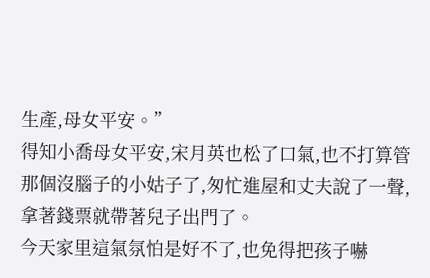生產,母女平安。”
得知小喬母女平安,宋月英也松了口氣,也不打算管那個沒腦子的小姑子了,匆忙進屋和丈夫說了一聲,拿著錢票就帶著兒子出門了。
今天家里這氣氛怕是好不了,也免得把孩子嚇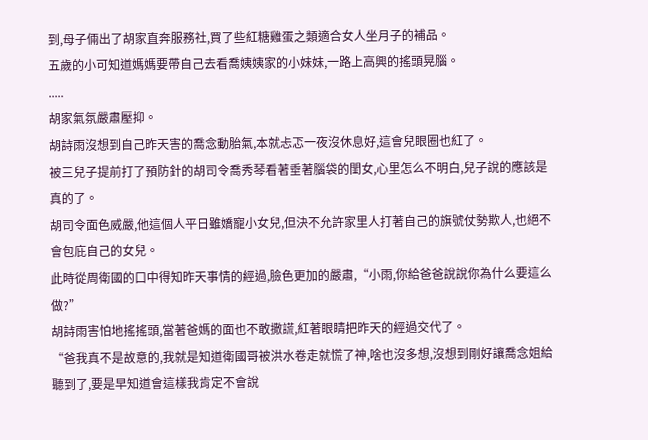到,母子倆出了胡家直奔服務社,買了些紅糖雞蛋之類適合女人坐月子的補品。
五歲的小可知道媽媽要帶自己去看喬姨姨家的小妹妹,一路上高興的搖頭晃腦。
.....
胡家氣氛嚴肅壓抑。
胡詩雨沒想到自己昨天害的喬念動胎氣,本就忐忑一夜沒休息好,這會兒眼圈也紅了。
被三兒子提前打了預防針的胡司令喬秀琴看著垂著腦袋的閨女,心里怎么不明白,兒子說的應該是真的了。
胡司令面色威嚴,他這個人平日雖嬌寵小女兒,但決不允許家里人打著自己的旗號仗勢欺人,也絕不會包庇自己的女兒。
此時從周衛國的口中得知昨天事情的經過,臉色更加的嚴肅,“小雨,你給爸爸說說你為什么要這么做?”
胡詩雨害怕地搖搖頭,當著爸媽的面也不敢撒謊,紅著眼睛把昨天的經過交代了。
“爸我真不是故意的,我就是知道衛國哥被洪水卷走就慌了神,啥也沒多想,沒想到剛好讓喬念姐給聽到了,要是早知道會這樣我肯定不會說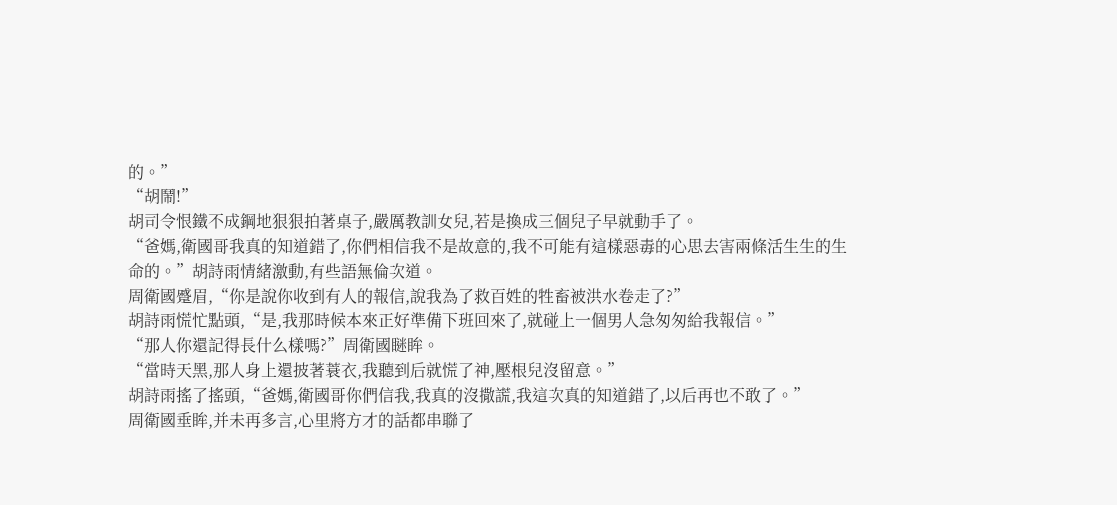的。”
“胡鬧!”
胡司令恨鐵不成鋼地狠狠拍著桌子,嚴厲教訓女兒,若是換成三個兒子早就動手了。
“爸媽,衛國哥我真的知道錯了,你們相信我不是故意的,我不可能有這樣惡毒的心思去害兩條活生生的生命的。”胡詩雨情緒激動,有些語無倫次道。
周衛國蹙眉,“你是說你收到有人的報信,說我為了救百姓的牲畜被洪水卷走了?”
胡詩雨慌忙點頭,“是,我那時候本來正好準備下班回來了,就碰上一個男人急匆匆給我報信。”
“那人你還記得長什么樣嗎?”周衛國瞇眸。
“當時天黑,那人身上還披著蓑衣,我聽到后就慌了神,壓根兒沒留意。”
胡詩雨搖了搖頭,“爸媽,衛國哥你們信我,我真的沒撒謊,我這次真的知道錯了,以后再也不敢了。”
周衛國垂眸,并未再多言,心里將方才的話都串聯了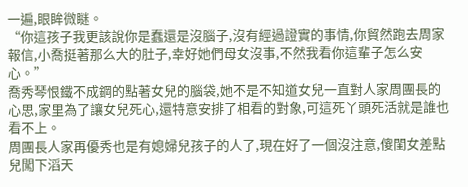一遍,眼眸微瞇。
“你這孩子我更該說你是蠢還是沒腦子,沒有經過證實的事情,你貿然跑去周家報信,小喬挺著那么大的肚子,幸好她們母女沒事,不然我看你這輩子怎么安心。”
喬秀琴恨鐵不成鋼的點著女兒的腦袋,她不是不知道女兒一直對人家周團長的心思,家里為了讓女兒死心,還特意安排了相看的對象,可這死丫頭死活就是誰也看不上。
周團長人家再優秀也是有媳婦兒孩子的人了,現在好了一個沒注意,傻閨女差點兒闖下滔天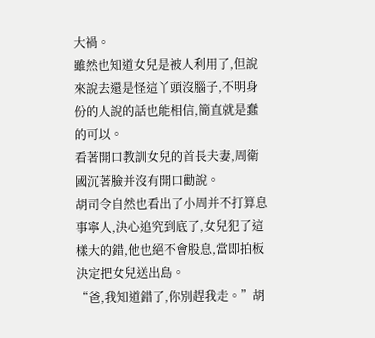大禍。
雖然也知道女兒是被人利用了,但說來說去還是怪這丫頭沒腦子,不明身份的人說的話也能相信,簡直就是蠢的可以。
看著開口教訓女兒的首長夫妻,周衛國沉著臉并沒有開口勸說。
胡司令自然也看出了小周并不打算息事寧人,決心追究到底了,女兒犯了這樣大的錯,他也絕不會股息,當即拍板決定把女兒送出島。
“爸,我知道錯了,你別趕我走。”胡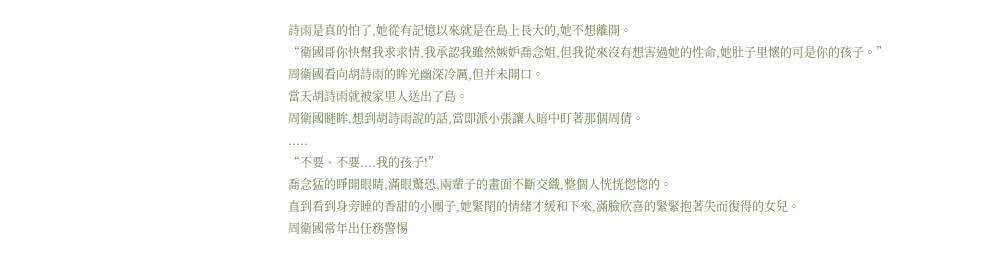詩雨是真的怕了,她從有記憶以來就是在島上長大的,她不想離開。
“衛國哥你快幫我求求情,我承認我雖然嫉妒喬念姐,但我從來沒有想害過她的性命,她肚子里懷的可是你的孩子。”
周衛國看向胡詩雨的眸光幽深冷厲,但并未開口。
當天胡詩雨就被家里人送出了島。
周衛國瞇眸,想到胡詩雨說的話,當即派小張讓人暗中盯著那個周倩。
.....
“不要、不要....我的孩子!”
喬念猛的睜開眼睛,滿眼驚恐,兩輩子的畫面不斷交織,整個人恍恍惚惚的。
直到看到身旁睡的香甜的小團子,她緊閉的情緒才緩和下來,滿臉欣喜的緊緊抱著失而復得的女兒。
周衛國常年出任務警惕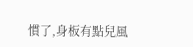慣了,身板有點兒風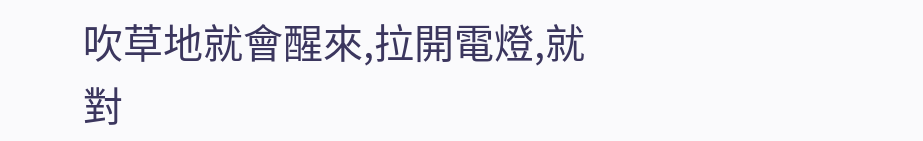吹草地就會醒來,拉開電燈,就對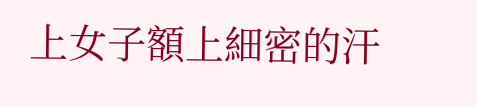上女子額上細密的汗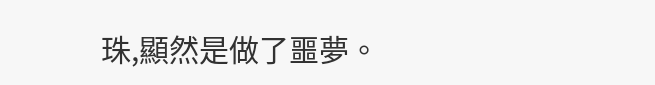珠,顯然是做了噩夢。